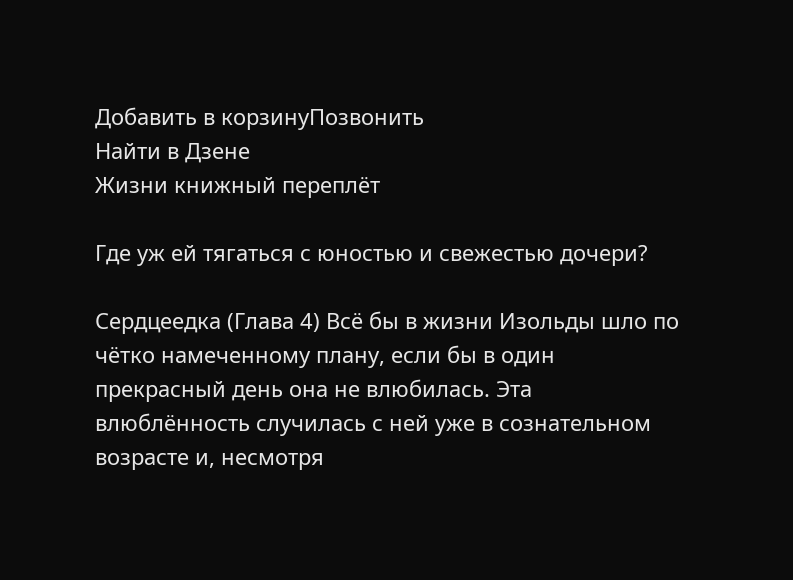Добавить в корзинуПозвонить
Найти в Дзене
Жизни книжный переплёт

Где уж ей тягаться с юностью и свежестью дочери?

Сердцеедка (Глава 4) Всё бы в жизни Изольды шло по чётко намеченному плану, если бы в один прекрасный день она не влюбилась. Эта влюблённость случилась с ней уже в сознательном возрасте и, несмотря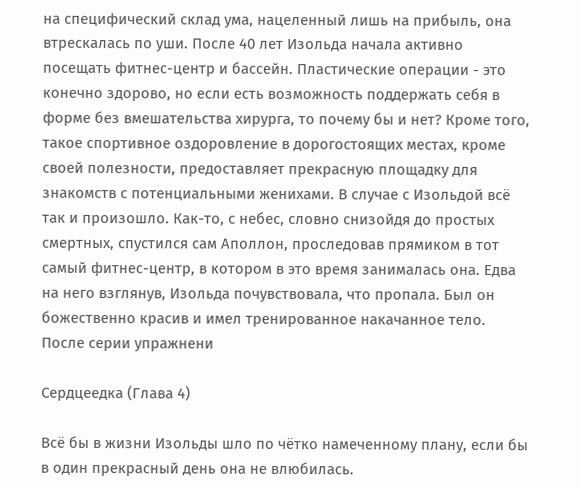на специфический склад ума, нацеленный лишь на прибыль, она втрескалась по уши. После 40 лет Изольда начала активно посещать фитнес-центр и бассейн. Пластические операции - это конечно здорово, но если есть возможность поддержать себя в форме без вмешательства хирурга, то почему бы и нет? Кроме того, такое спортивное оздоровление в дорогостоящих местах, кроме своей полезности, предоставляет прекрасную площадку для знакомств с потенциальными женихами. В случае с Изольдой всё так и произошло. Как-то, с небес, словно снизойдя до простых смертных, спустился сам Аполлон, проследовав прямиком в тот самый фитнес-центр, в котором в это время занималась она. Едва на него взглянув, Изольда почувствовала, что пропала. Был он божественно красив и имел тренированное накачанное тело. После серии упражнени

Сердцеедка (Глава 4)

Всё бы в жизни Изольды шло по чётко намеченному плану, если бы в один прекрасный день она не влюбилась.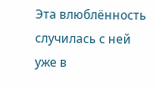Эта влюблённость случилась с ней уже в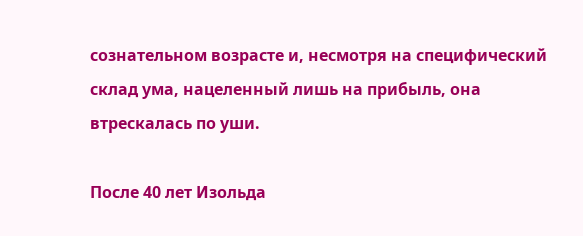сознательном возрасте и, несмотря на специфический склад ума, нацеленный лишь на прибыль, она втрескалась по уши.

После 40 лет Изольда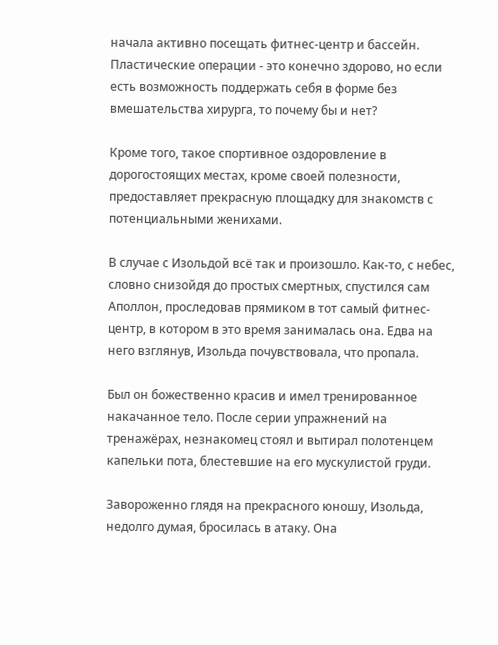начала активно посещать фитнес-центр и бассейн. Пластические операции - это конечно здорово, но если есть возможность поддержать себя в форме без вмешательства хирурга, то почему бы и нет?

Кроме того, такое спортивное оздоровление в дорогостоящих местах, кроме своей полезности, предоставляет прекрасную площадку для знакомств с потенциальными женихами.

В случае с Изольдой всё так и произошло. Как-то, с небес, словно снизойдя до простых смертных, спустился сам Аполлон, проследовав прямиком в тот самый фитнес-центр, в котором в это время занималась она. Едва на него взглянув, Изольда почувствовала, что пропала.

Был он божественно красив и имел тренированное накачанное тело. После серии упражнений на тренажёрах, незнакомец стоял и вытирал полотенцем капельки пота, блестевшие на его мускулистой груди.

Завороженно глядя на прекрасного юношу, Изольда, недолго думая, бросилась в атаку. Она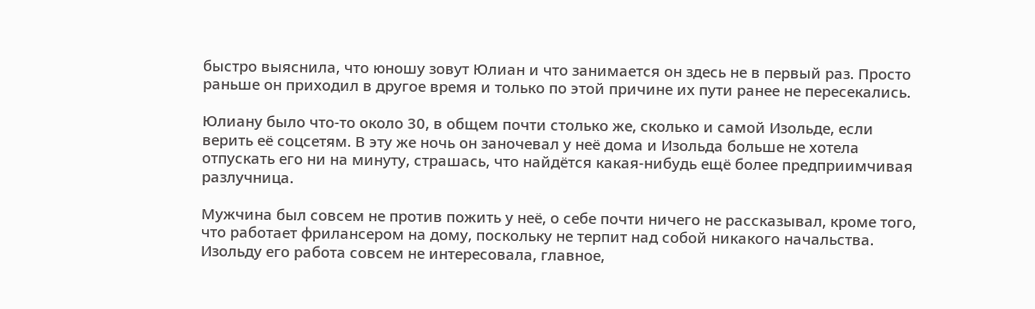быстро выяснила, что юношу зовут Юлиан и что занимается он здесь не в первый раз. Просто раньше он приходил в другое время и только по этой причине их пути ранее не пересекались.

Юлиану было что-то около 30, в общем почти столько же, сколько и самой Изольде, если верить её соцсетям. В эту же ночь он заночевал у неё дома и Изольда больше не хотела отпускать его ни на минуту, страшась, что найдётся какая-нибудь ещё более предприимчивая разлучница.

Мужчина был совсем не против пожить у неё, о себе почти ничего не рассказывал, кроме того, что работает фрилансером на дому, поскольку не терпит над собой никакого начальства. Изольду его работа совсем не интересовала, главное,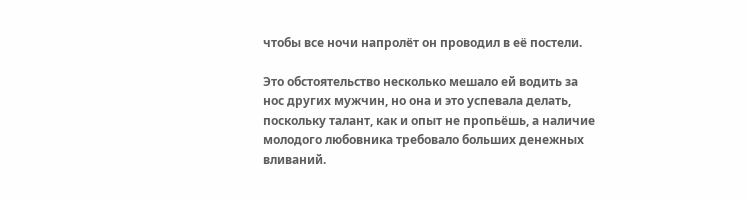чтобы все ночи напролёт он проводил в её постели.

Это обстоятельство несколько мешало ей водить за нос других мужчин, но она и это успевала делать, поскольку талант, как и опыт не пропьёшь, а наличие молодого любовника требовало больших денежных вливаний.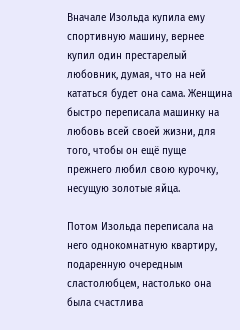Вначале Изольда купила ему спортивную машину, вернее купил один престарелый любовник, думая, что на ней кататься будет она сама. Женщина быстро переписала машинку на любовь всей своей жизни, для того, чтобы он ещё пуще прежнего любил свою курочку, несущую золотые яйца.

Потом Изольда переписала на него однокомнатную квартиру, подаренную очередным сластолюбцем, настолько она была счастлива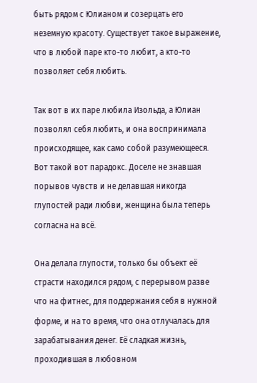быть рядом с Юлианом и созерцать его неземную красоту. Существует такое выражение, что в любой паре кто-то любит, а кто-то позволяет себя любить.

Так вот в их паре любила Изольда, а Юлиан позволял себя любить, и она воспринимала происходящее, как само собой разумеющееся. Вот такой вот парадокс. Доселе не знавшая порывов чувств и не делавшая никогда глупостей ради любви, женщина была теперь согласна на всё.

Она делала глупости, только бы объект её страсти находился рядом, с перерывом разве что на фитнес, для поддержания себя в нужной форме, и на то время, что она отлучалась для зарабатывания денег. Её сладкая жизнь, проходившая в любовном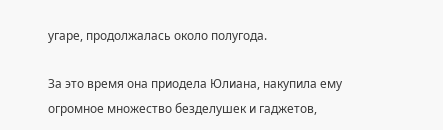угаре, продолжалась около полугода.

За это время она приодела Юлиана, накупила ему огромное множество безделушек и гаджетов,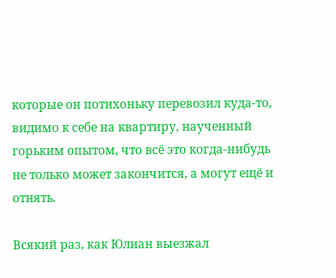которые он потихоньку перевозил куда-то, видимо к себе на квартиру, наученный горьким опытом, что всё это когда-нибудь не только может закончится, а могут ещё и отнять.

Всякий раз, как Юлиан выезжал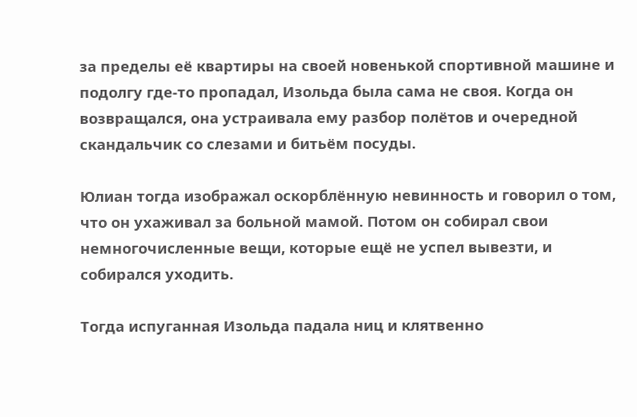за пределы её квартиры на своей новенькой спортивной машине и подолгу где-то пропадал, Изольда была сама не своя. Когда он возвращался, она устраивала ему разбор полётов и очередной скандальчик со слезами и битьём посуды.

Юлиан тогда изображал оскорблённую невинность и говорил о том, что он ухаживал за больной мамой. Потом он собирал свои немногочисленные вещи, которые ещё не успел вывезти, и собирался уходить.

Тогда испуганная Изольда падала ниц и клятвенно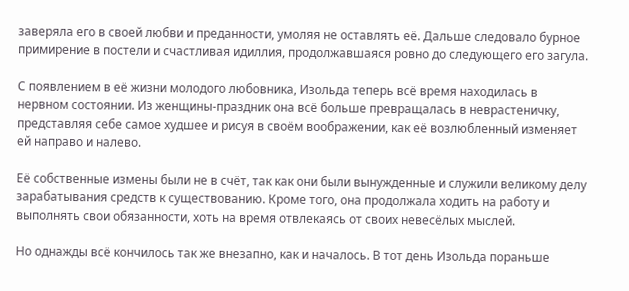заверяла его в своей любви и преданности, умоляя не оставлять её. Дальше следовало бурное примирение в постели и счастливая идиллия, продолжавшаяся ровно до следующего его загула.

С появлением в её жизни молодого любовника, Изольда теперь всё время находилась в нервном состоянии. Из женщины-праздник она всё больше превращалась в неврастеничку, представляя себе самое худшее и рисуя в своём воображении, как её возлюбленный изменяет ей направо и налево.

Её собственные измены были не в счёт, так как они были вынужденные и служили великому делу зарабатывания средств к существованию. Кроме того, она продолжала ходить на работу и выполнять свои обязанности, хоть на время отвлекаясь от своих невесёлых мыслей.

Но однажды всё кончилось так же внезапно, как и началось. В тот день Изольда пораньше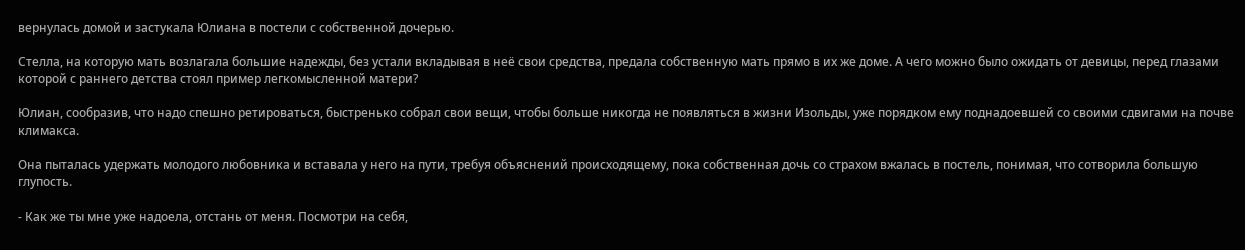вернулась домой и застукала Юлиана в постели с собственной дочерью.

Стелла, на которую мать возлагала большие надежды, без устали вкладывая в неё свои средства, предала собственную мать прямо в их же доме. А чего можно было ожидать от девицы, перед глазами которой с раннего детства стоял пример легкомысленной матери?

Юлиан, сообразив, что надо спешно ретироваться, быстренько собрал свои вещи, чтобы больше никогда не появляться в жизни Изольды, уже порядком ему поднадоевшей со своими сдвигами на почве климакса.

Она пыталась удержать молодого любовника и вставала у него на пути, требуя объяснений происходящему, пока собственная дочь со страхом вжалась в постель, понимая, что сотворила большую глупость.

- Как же ты мне уже надоела, отстань от меня. Посмотри на себя,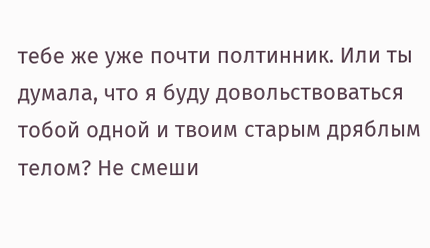тебе же уже почти полтинник. Или ты думала, что я буду довольствоваться тобой одной и твоим старым дряблым телом? Не смеши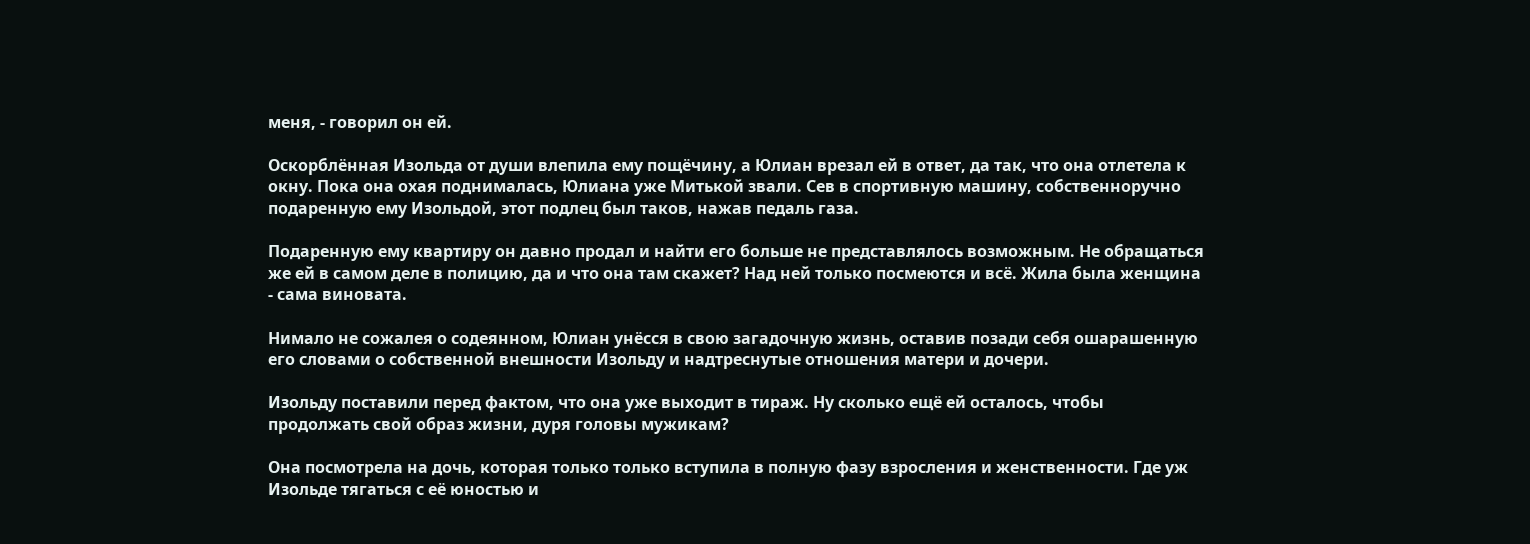меня, - говорил он ей.

Оскорблённая Изольда от души влепила ему пощёчину, а Юлиан врезал ей в ответ, да так, что она отлетела к окну. Пока она охая поднималась, Юлиана уже Митькой звали. Сев в спортивную машину, собственноручно подаренную ему Изольдой, этот подлец был таков, нажав педаль газа.

Подаренную ему квартиру он давно продал и найти его больше не представлялось возможным. Не обращаться же ей в самом деле в полицию, да и что она там скажет? Над ней только посмеются и всё. Жила была женщина - сама виновата.

Нимало не сожалея о содеянном, Юлиан унёсся в свою загадочную жизнь, оставив позади себя ошарашенную его словами о собственной внешности Изольду и надтреснутые отношения матери и дочери.

Изольду поставили перед фактом, что она уже выходит в тираж. Ну сколько ещё ей осталось, чтобы продолжать свой образ жизни, дуря головы мужикам?

Она посмотрела на дочь, которая только только вступила в полную фазу взросления и женственности. Где уж Изольде тягаться с её юностью и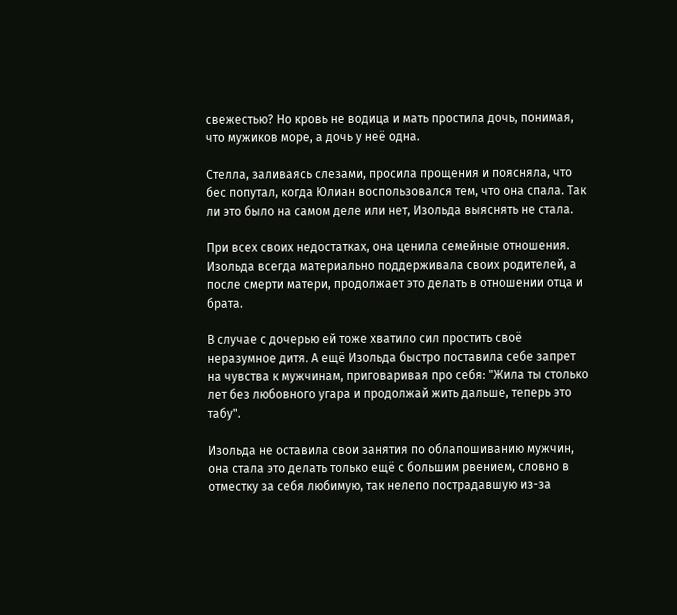свежестью? Но кровь не водица и мать простила дочь, понимая, что мужиков море, а дочь у неё одна.

Стелла, заливаясь слезами, просила прощения и поясняла, что бес попутал, когда Юлиан воспользовался тем, что она спала. Так ли это было на самом деле или нет, Изольда выяснять не стала.

При всех своих недостатках, она ценила семейные отношения. Изольда всегда материально поддерживала своих родителей, а после смерти матери, продолжает это делать в отношении отца и брата.

В случае с дочерью ей тоже хватило сил простить своё неразумное дитя. А ещё Изольда быстро поставила себе запрет на чувства к мужчинам, приговаривая про себя: "Жила ты столько лет без любовного угара и продолжай жить дальше, теперь это табу".

Изольда не оставила свои занятия по облапошиванию мужчин, она стала это делать только ещё с большим рвением, словно в отместку за себя любимую, так нелепо пострадавшую из-за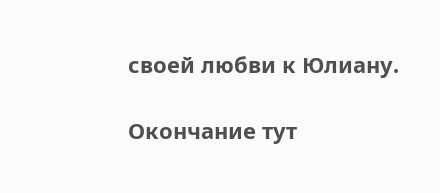своей любви к Юлиану.

Окончание тут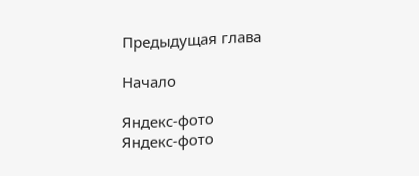Предыдущая глава

Начало

Яндекс-фото
Яндекс-фото